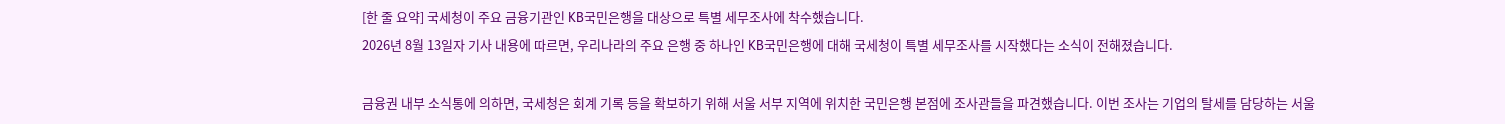[한 줄 요약] 국세청이 주요 금융기관인 KB국민은행을 대상으로 특별 세무조사에 착수했습니다.
2026년 8월 13일자 기사 내용에 따르면, 우리나라의 주요 은행 중 하나인 KB국민은행에 대해 국세청이 특별 세무조사를 시작했다는 소식이 전해졌습니다.

금융권 내부 소식통에 의하면, 국세청은 회계 기록 등을 확보하기 위해 서울 서부 지역에 위치한 국민은행 본점에 조사관들을 파견했습니다. 이번 조사는 기업의 탈세를 담당하는 서울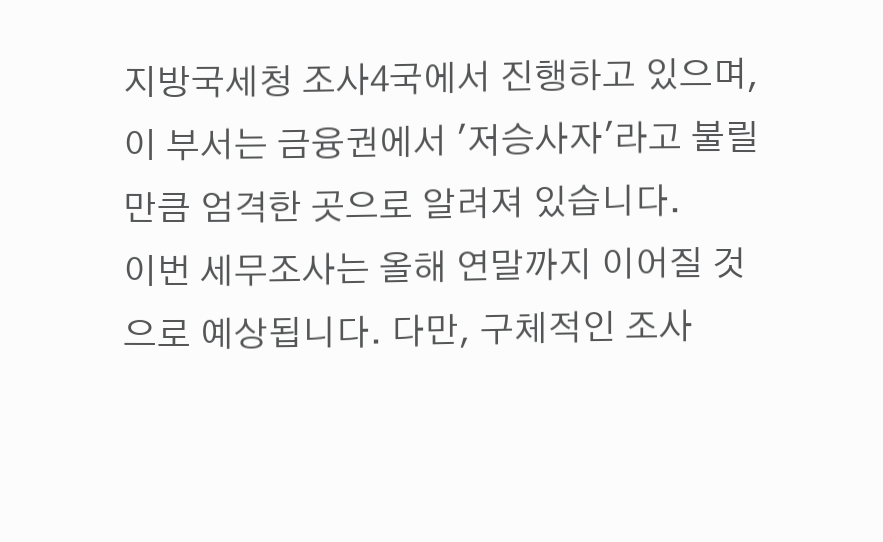지방국세청 조사4국에서 진행하고 있으며, 이 부서는 금융권에서 '저승사자'라고 불릴 만큼 엄격한 곳으로 알려져 있습니다.
이번 세무조사는 올해 연말까지 이어질 것으로 예상됩니다. 다만, 구체적인 조사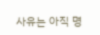사유는 아직 명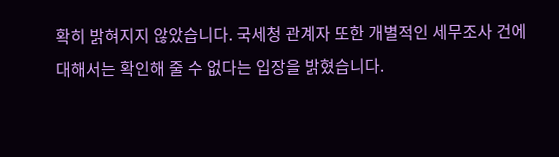확히 밝혀지지 않았습니다. 국세청 관계자 또한 개별적인 세무조사 건에 대해서는 확인해 줄 수 없다는 입장을 밝혔습니다.